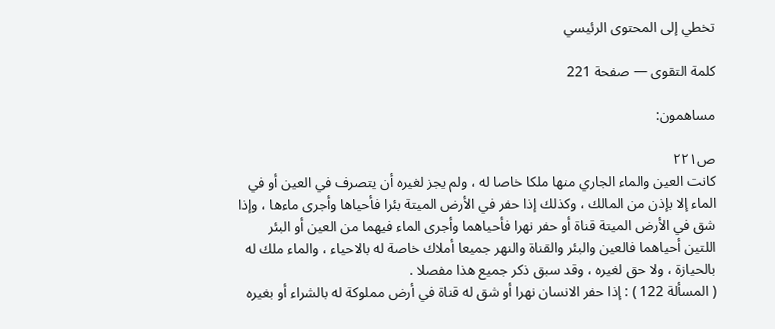تخطي إلى المحتوى الرئيسي

كلمة التقوى — صفحة 221

مساهمون:

ص٢٢١
كانت العين والماء الجاري منها ملكا خاصا له ، ولم يجز لغيره أن يتصرف في العين أو في الماء إلا بإذن من المالك ، وكذلك إذا حفر في الأرض الميتة بئرا فأحياها وأجرى ماءها ، وإذا شق في الأرض الميتة قناة أو حفر نهرا فأحياهما وأجرى الماء فيهما من العين أو البئر اللتين أحياهما فالعين والبئر والقناة والنهر جميعا أملاك خاصة له بالاحياء ، والماء ملك له بالحيازة ، ولا حق لغيره ، وقد سبق ذكر جميع هذا مفصلا .
( المسألة 122 ) : إذا حفر الانسان نهرا أو شق له قناة في أرض مملوكة له بالشراء أو بغيره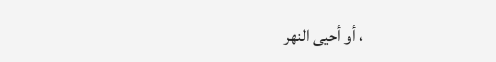، أو أحيى النهر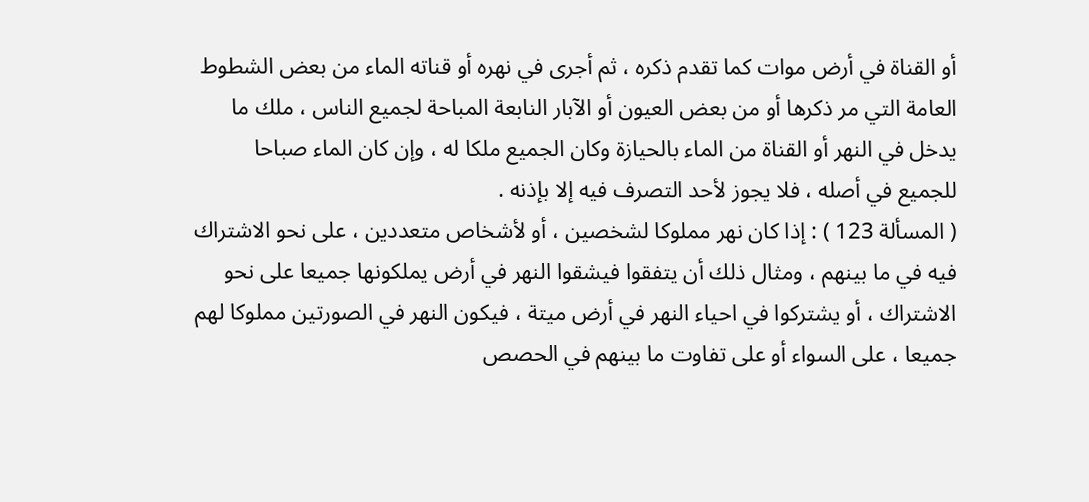أو القناة في أرض موات كما تقدم ذكره ، ثم أجرى في نهره أو قناته الماء من بعض الشطوط العامة التي مر ذكرها أو من بعض العيون أو الآبار النابعة المباحة لجميع الناس ، ملك ما يدخل في النهر أو القناة من الماء بالحيازة وكان الجميع ملكا له ، وإن كان الماء صباحا للجميع في أصله ، فلا يجوز لأحد التصرف فيه إلا بإذنه .
( المسألة 123 ) : إذا كان نهر مملوكا لشخصين ، أو لأشخاص متعددين ، على نحو الاشتراك فيه في ما بينهم ، ومثال ذلك أن يتفقوا فيشقوا النهر في أرض يملكونها جميعا على نحو الاشتراك ، أو يشتركوا في احياء النهر في أرض ميتة ، فيكون النهر في الصورتين مملوكا لهم جميعا ، على السواء أو على تفاوت ما بينهم في الحصص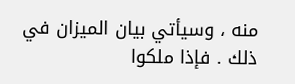منه ، وسيأتي بيان الميزان في ذلك . فإذا ملكوا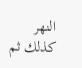النهر كذلك ثم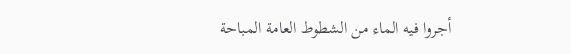أجروا فيه الماء من الشطوط العامة المباحة